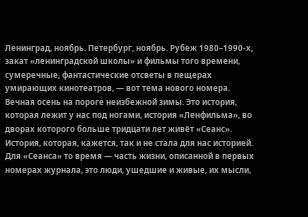Ленинград, ноябрь. Петербург, ноябрь. Рубеж 1980–1990-х, закат «ленинградской школы» и фильмы того времени, сумеречные, фантастические отсветы в пещерах умирающих кинотеатров, — вот тема нового номера. Вечная осень на пороге неизбежной зимы. Это история, которая лежит у нас под ногами, история «Ленфильма», во дворах которого больше тридцати лет живёт «Сеанс». История, которая, кажется, так и не стала для нас историей. Для «Сеанса» то время — часть жизни, описанной в первых номерах журнала, это люди, ушедшие и живые, их мысли,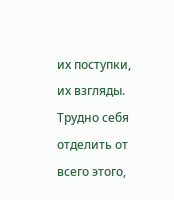их поступки, их взгляды. Трудно себя отделить от всего этого,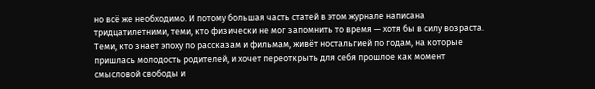но всё же необходимо. И потому большая часть статей в этом журнале написана тридцатилетними, теми, кто физически не мог запомнить то время — хотя бы в силу возраста. Теми, кто знает эпоху по рассказам и фильмам, живёт ностальгией по годам, на которые пришлась молодость родителей, и хочет переоткрыть для себя прошлое как момент смысловой свободы и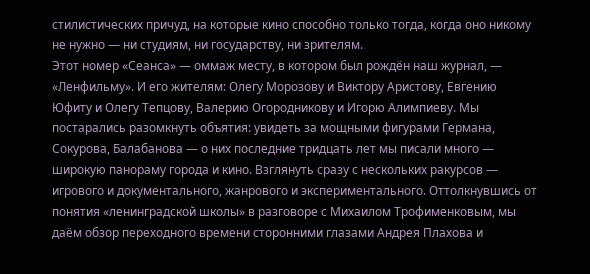стилистических причуд, на которые кино способно только тогда, когда оно никому не нужно — ни студиям, ни государству, ни зрителям.
Этот номер «Сеанса» — оммаж месту, в котором был рождён наш журнал, — «Ленфильму». И его жителям: Олегу Морозову и Виктору Аристову, Евгению Юфиту и Олегу Тепцову, Валерию Огородникову и Игорю Алимпиеву. Мы постарались разомкнуть объятия: увидеть за мощными фигурами Германа, Сокурова, Балабанова — о них последние тридцать лет мы писали много — широкую панораму города и кино. Взглянуть сразу с нескольких ракурсов — игрового и документального, жанрового и экспериментального. Оттолкнувшись от понятия «ленинградской школы» в разговоре с Михаилом Трофименковым, мы даём обзор переходного времени сторонними глазами Андрея Плахова и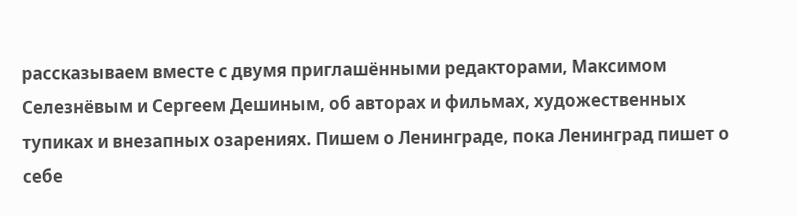рассказываем вместе с двумя приглашёнными редакторами, Максимом Селезнёвым и Сергеем Дешиным, об авторах и фильмах, художественных тупиках и внезапных озарениях. Пишем о Ленинграде, пока Ленинград пишет о себе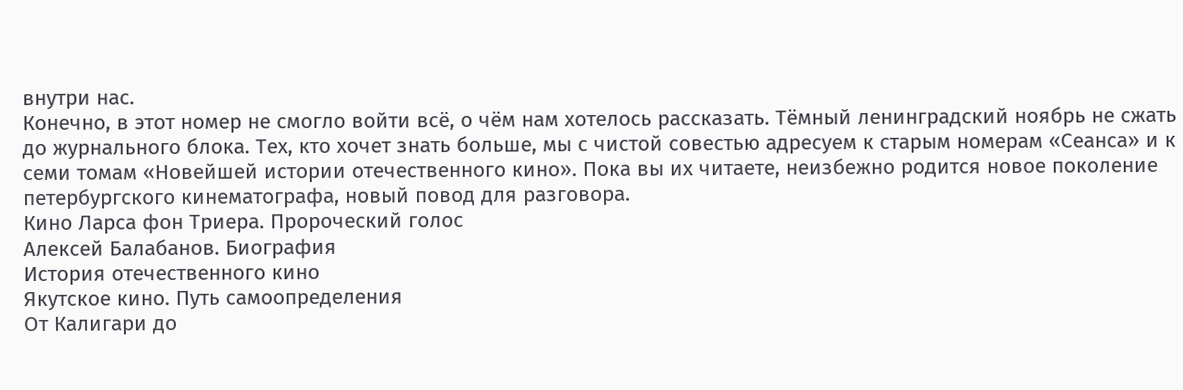внутри нас.
Конечно, в этот номер не смогло войти всё, о чём нам хотелось рассказать. Тёмный ленинградский ноябрь не сжать до журнального блока. Тех, кто хочет знать больше, мы с чистой совестью адресуем к старым номерам «Сеанса» и к семи томам «Новейшей истории отечественного кино». Пока вы их читаете, неизбежно родится новое поколение петербургского кинематографа, новый повод для разговора.
Кино Ларса фон Триера. Пророческий голос
Алексей Балабанов. Биография
История отечественного кино
Якутское кино. Путь самоопределения
От Калигари до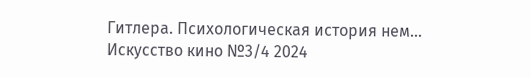Гитлера. Психологическая история нем…
Искусство кино №3/4 2024